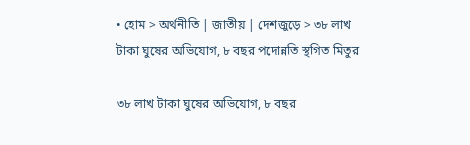• হোম > অর্থনীতি | জাতীয় | দেশজুড়ে > ৩৮ লাখ টাকা ঘুষের অভিযোগ, ৮ বছর পদোন্নতি স্থগিত মিতুর

৩৮ লাখ টাকা ঘুষের অভিযোগ, ৮ বছর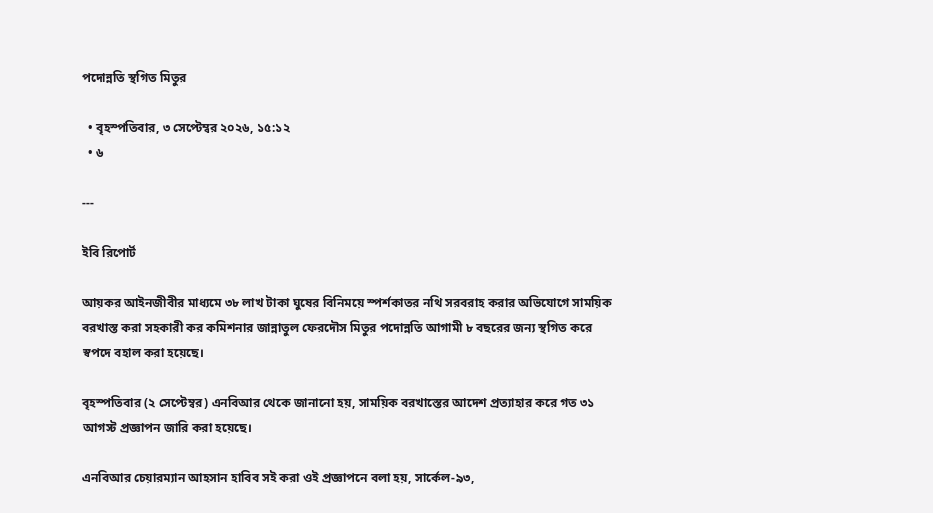পদোন্নতি স্থগিত মিতুর

  • বৃহস্পতিবার, ৩ সেপ্টেম্বর ২০২৬, ১৫:১২
  • ৬

---

ইবি রিপোর্ট

আয়কর আইনজীবীর মাধ্যমে ৩৮ লাখ টাকা ঘুষের বিনিময়ে স্পর্শকাতর নথি সরবরাহ করার অভিযোগে সাময়িক বরখাস্ত করা সহকারী কর কমিশনার জান্নাতুল ফেরদৌস মিতুর পদোন্নতি আগামী ৮ বছরের জন্য স্থগিত করে স্বপদে বহাল করা হয়েছে।

বৃহস্পতিবার (২ সেপ্টেম্বর) এনবিআর থেকে জানানো হয়, সাময়িক বরখাস্তের আদেশ প্রত্যাহার করে গত ৩১ আগস্ট প্রজ্ঞাপন জারি করা হয়েছে।

এনবিআর চেয়ারম্যান আহসান হাবিব সই করা ওই প্রজ্ঞাপনে বলা হয়, সার্কেল-৯৩,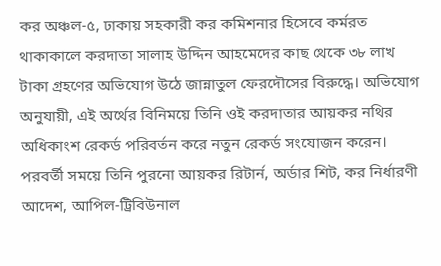কর অঞ্চল-৫, ঢাকায় সহকারী কর কমিশনার হিসেবে কর্মরত থাকাকালে করদাতা সালাহ উদ্দিন আহমেদের কাছ থেকে ৩৮ লাখ টাকা গ্রহণের অভিযোগ উঠে জান্নাতুল ফেরদৌসের বিরুদ্ধে। অভিযোগ অনুযায়ী, এই অর্থের বিনিময়ে তিনি ওই করদাতার আয়কর নথির অধিকাংশ রেকর্ড পরিবর্তন করে নতুন রেকর্ড সংযোজন করেন। পরবর্তী সময়ে তিনি পুরনো আয়কর রিটার্ন, অর্ডার শিট, কর নির্ধারণী আদেশ, আপিল-ট্রিবিউনাল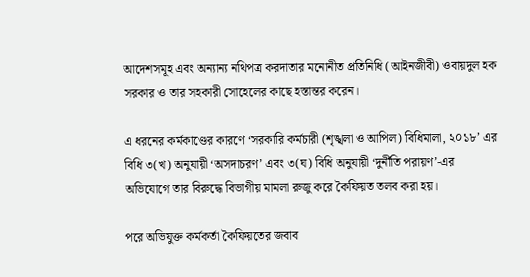আদেশসমূহ এবং অন্যান্য নথিপত্র করদাতার মনোনীত প্রতিনিধি (আইনজীবী) ওবায়দুল হক সরকার ও তার সহকারী সোহেলের কাছে হস্তান্তর করেন।

এ ধরনের কর্মকাণ্ডের কারণে ‘সরকারি কর্মচারী (শৃঙ্খলা ও আপিল) বিধিমালা, ২০১৮’ এর বিধি ৩(খ) অনুযায়ী ‘অসদাচরণ’ এবং ৩(ঘ) বিধি অনুযায়ী ‘দুর্নীতি পরায়ণ’-এর অভিযোগে তার বিরুদ্ধে বিভাগীয় মামলা রুজু করে কৈফিয়ত তলব করা হয়।

পরে অভিযুক্ত কর্মকর্তা কৈফিয়তের জবাব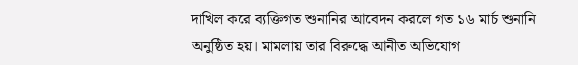দাখিল করে ব্যক্তিগত শুনানির আবেদন করলে গত ১৬ মার্চ শুনানি অনুষ্ঠিত হয়। মামলায় তার বিরুদ্ধে আনীত অভিযোগ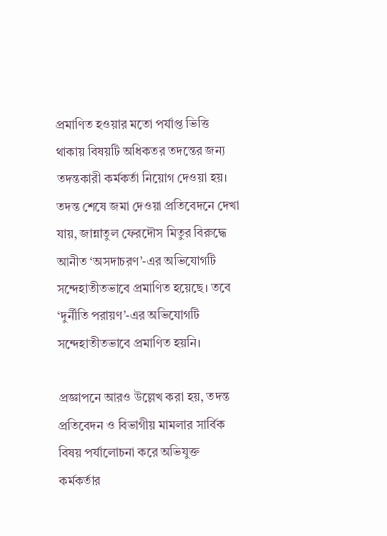প্রমাণিত হওয়ার মতো পর্যাপ্ত ভিত্তি থাকায় বিষয়টি অধিকতর তদন্তের জন্য তদন্তকারী কর্মকর্তা নিয়োগ দেওয়া হয়। তদন্ত শেষে জমা দেওয়া প্রতিবেদনে দেখা যায়, জান্নাতুল ফেরদৌস মিতুর বিরুদ্ধে আনীত ‘অসদাচরণ’-এর অভিযোগটি সন্দেহাতীতভাবে প্রমাণিত হয়েছে। তবে ‘দুর্নীতি পরায়ণ’-এর অভিযোগটি সন্দেহাতীতভাবে প্রমাণিত হয়নি।

প্রজ্ঞাপনে আরও উল্লেখ করা হয়, তদন্ত প্রতিবেদন ও বিভাগীয় মামলার সার্বিক বিষয় পর্যালোচনা করে অভিযুক্ত কর্মকর্তার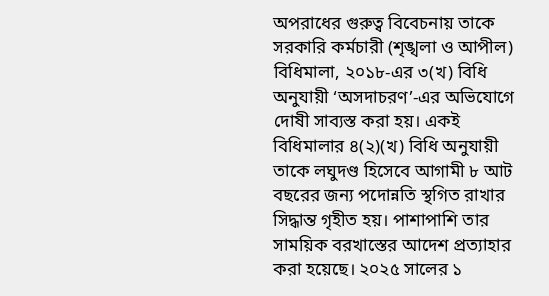অপরাধের গুরুত্ব বিবেচনায় তাকে সরকারি কর্মচারী (শৃঙ্খলা ও আপীল) বিধিমালা, ২০১৮-এর ৩(খ) বিধি অনুযায়ী ‘অসদাচরণ’-এর অভিযোগে দোষী সাব্যস্ত করা হয়। একই বিধিমালার ৪(২)(খ) বিধি অনুযায়ী তাকে লঘুদণ্ড হিসেবে আগামী ৮ আট বছরের জন্য পদোন্নতি স্থগিত রাখার সিদ্ধান্ত গৃহীত হয়। পাশাপাশি তার সাময়িক বরখাস্তের আদেশ প্রত্যাহার করা হয়েছে। ২০২৫ সালের ১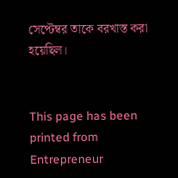সেপ্টেম্বর তাকে বরখাস্ত করা হয়েছিল।


This page has been printed from Entrepreneur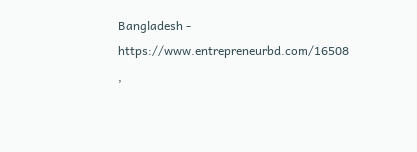Bangladesh - https://www.entrepreneurbd.com/16508 ,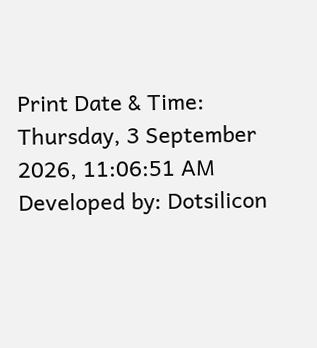Print Date & Time: Thursday, 3 September 2026, 11:06:51 AM
Developed by: Dotsilicon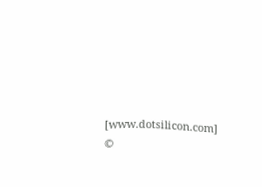[www.dotsilicon.com]
©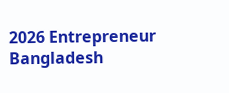2026 Entrepreneur Bangladesh